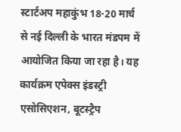स्टार्टअप महाकुंभ 18-20 मार्च से नई दिल्ली के भारत मंडपम में आयोजित किया जा रहा है। यह कार्यक्रम एपेक्स इंडस्ट्री एसोसिएशन, बूटस्ट्रैप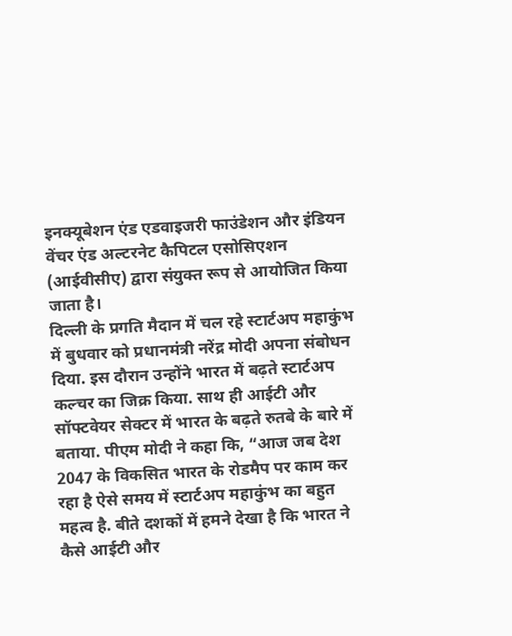इनक्यूबेशन एंड एडवाइजरी फाउंडेशन और इंडियन वेंचर एंड अल्टरनेट कैपिटल एसोसिएशन (आईवीसीए) द्वारा संयुक्त रूप से आयोजित किया जाता है।
दिल्ली के प्रगति मैदान में चल रहे स्टार्टअप महाकुंभ में बुधवार को प्रधानमंत्री नरेंद्र मोदी अपना संबोधन दिया. इस दौरान उन्होंने भारत में बढ़ते स्टार्टअप कल्चर का जिक्र किया. साथ ही आईटी और सॉफ्टवेयर सेक्टर में भारत के बढ़ते रुतबे के बारे में बताया. पीएम मोदी ने कहा कि, “आज जब देश 2047 के विकसित भारत के रोडमैप पर काम कर रहा है ऐसे समय में स्टार्टअप महाकुंभ का बहुत महत्व है. बीते दशकों में हमने देखा है कि भारत ने कैसे आईटी और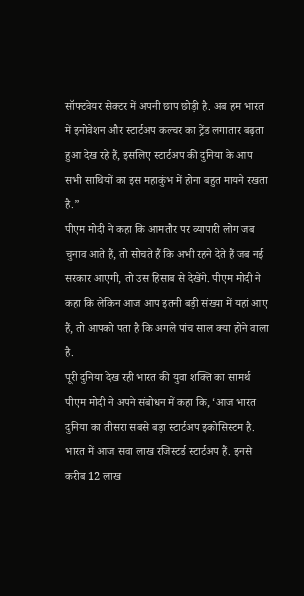सॉफ्टवेयर सेक्टर में अपनी छाप छोड़ी है. अब हम भारत में इनोवेशन और स्टार्टअप कल्चर का ट्रेंड लगातार बढ़ता हुआ देख रहे हैं, इसलिए स्टार्टअप की दुनिया के आप सभी साथियों का इस महाकुंभ में होना बहुत मायने रखता है.”
पीएम मोदी ने कहा कि आमतौर पर व्यापारी लोग जब चुनाव आते हैं, तो सोचते हैं कि अभी रहने देते हैं जब नई सरकार आएगी, तो उस हिसाब से देखेंगे. पीएम मोदी ने कहा कि लेकिन आज आप इतनी बड़ी संख्या में यहां आए हैं, तो आपको पता है कि अगले पांच साल क्या होने वाला है.
पूरी दुनिया देख रही भारत की युवा शक्ति का सामर्थ
पीएम मोदी ने अपने संबोधन में कहा कि, ‘आज भारत दुनिया का तीसरा सबसे बड़ा स्टार्टअप इकोसिस्टम है. भारत में आज सवा लाख रजिस्टर्ड स्टार्टअप हैं. इनसे करीब 12 लाख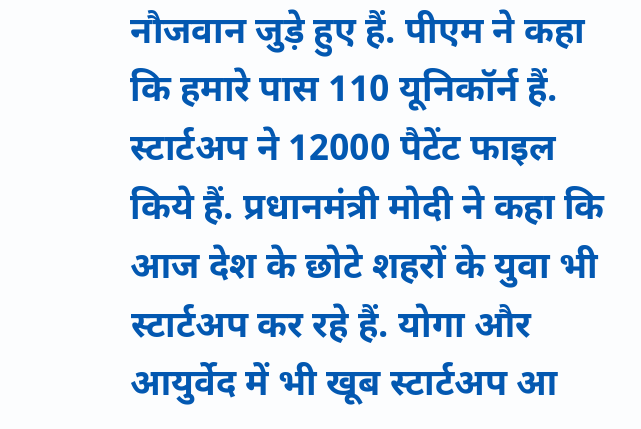नौजवान जुड़े हुए हैं. पीएम ने कहा कि हमारे पास 110 यूनिकॉर्न हैं. स्टार्टअप ने 12000 पैटेंट फाइल किये हैं. प्रधानमंत्री मोदी ने कहा कि आज देश के छोटे शहरों के युवा भी स्टार्टअप कर रहे हैं. योगा और आयुर्वेद में भी खूब स्टार्टअप आ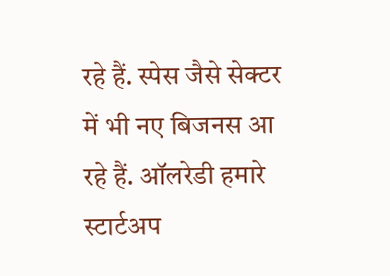रहे हैं. स्पेस जैसे सेक्टर में भी नए बिजनस आ रहे हैं. ऑलरेडी हमारे स्टार्टअप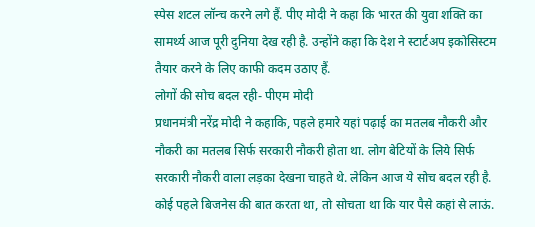स्पेस शटल लॉन्च करने लगे हैं. पीए मोदी ने कहा कि भारत की युवा शक्ति का सामर्थ्य आज पूरी दुनिया देख रही है. उन्होंने कहा कि देश ने स्टार्टअप इकोसिस्टम तैयार करने के लिए काफी कदम उठाए हैं.
लोगों की सोच बदल रही- पीएम मोदी
प्रधानमंत्री नरेंद्र मोदी ने कहाकि, पहले हमारे यहां पढ़ाई का मतलब नौकरी और नौकरी का मतलब सिर्फ सरकारी नौकरी होता था. लोग बेटियों के लिये सिर्फ सरकारी नौकरी वाला लड़का देखना चाहते थे. लेकिन आज ये सोच बदल रही है. कोई पहले बिजनेस की बात करता था, तो सोचता था कि यार पैसे कहां से लाऊं.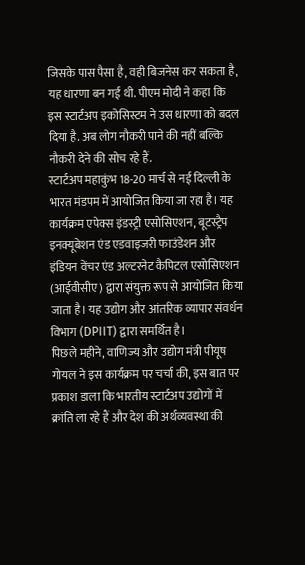जिसके पास पैसा है, वही बिजनेस कर सकता है, यह धारणा बन गई थी. पीएम मोदी ने कहा कि इस स्टार्टअप इकोसिस्टम ने उस धारणा को बदल दिया है. अब लोग नौकरी पाने की नहीं बल्कि नौकरी देने की सोच रहे हैं.
स्टार्टअप महाकुंभ 18-20 मार्च से नई दिल्ली के भारत मंडपम में आयोजित किया जा रहा है। यह कार्यक्रम एपेक्स इंडस्ट्री एसोसिएशन, बूटस्ट्रैप इनक्यूबेशन एंड एडवाइजरी फाउंडेशन और इंडियन वेंचर एंड अल्टरनेट कैपिटल एसोसिएशन (आईवीसीए) द्वारा संयुक्त रूप से आयोजित किया जाता है। यह उद्योग और आंतरिक व्यापार संवर्धन विभाग (DPIIT) द्वारा समर्थित है।
पिछले महीने, वाणिज्य और उद्योग मंत्री पीयूष गोयल ने इस कार्यक्रम पर चर्चा की, इस बात पर प्रकाश डाला कि भारतीय स्टार्टअप उद्योगों में क्रांति ला रहे हैं और देश की अर्थव्यवस्था की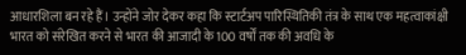आधारशिला बन रहे हैं। उन्होंने जोर देकर कहा कि स्टार्टअप पारिस्थितिकी तंत्र के साथ एक महत्वाकांक्षी भारत को संरेखित करने से भारत की आजादी के 100 वर्षों तक की अवधि के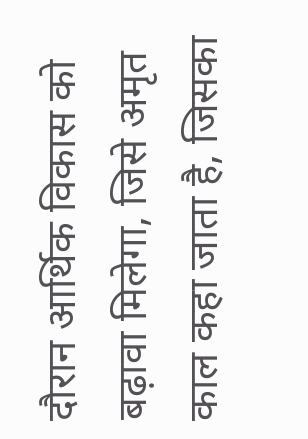दौरान आर्थिक विकास को बढ़ावा मिलेगा, जिसे अमृत काल कहा जाता है, जिसका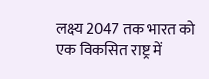लक्ष्य 2047 तक भारत को एक विकसित राष्ट्र में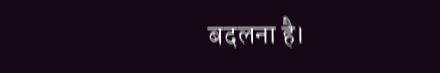बदलना है।